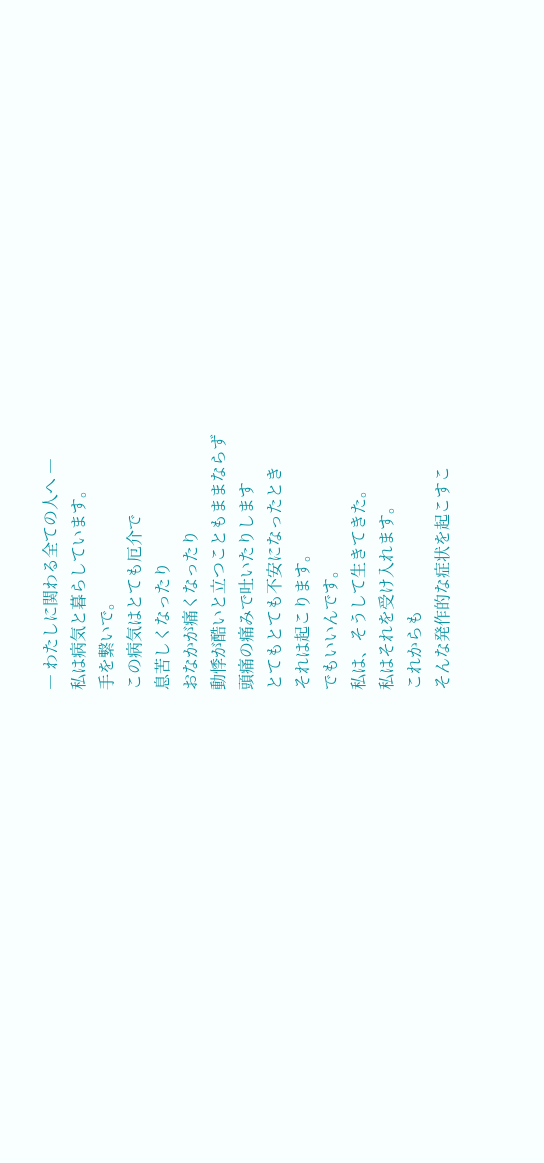― わたしに関わる全ての人へ ―
私は病気と暮らしています。
手を繋いで。
この病気はとても厄介で
息苦しくなったり
おなかが痛くなったり
動悸が酷いと立つこともままならず
頭痛の痛みで吐いたりします
とてもとても不安になったとき
それは起こります。
でもいいんです。
私は、そうして生きてきた。
私はそれを受け入れます。
これからも
そんな発作的な症状を起こすこ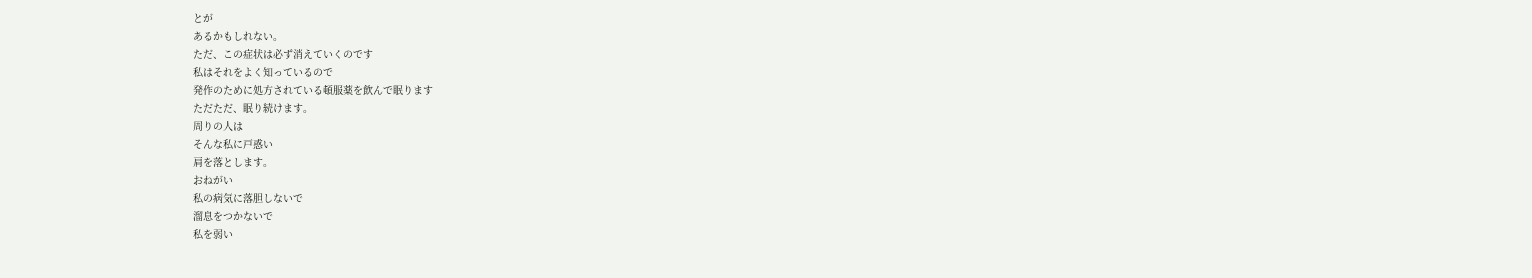とが
あるかもしれない。
ただ、この症状は必ず消えていくのです
私はそれをよく知っているので
発作のために処方されている頓服薬を飲んで眠ります
ただただ、眠り続けます。
周りの人は
そんな私に戸惑い
肩を落とします。
おねがい
私の病気に落胆しないで
溜息をつかないで
私を弱い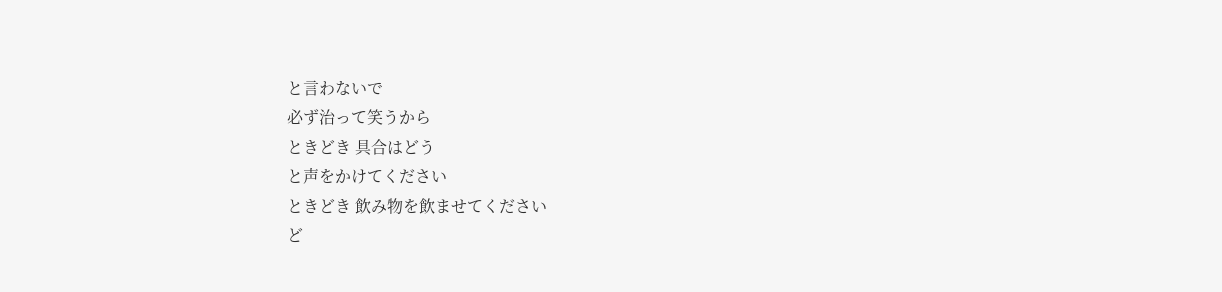と言わないで
必ず治って笑うから
ときどき 具合はどう
と声をかけてください
ときどき 飲み物を飲ませてください
ど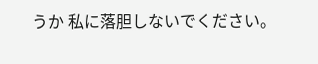うか 私に落胆しないでください。